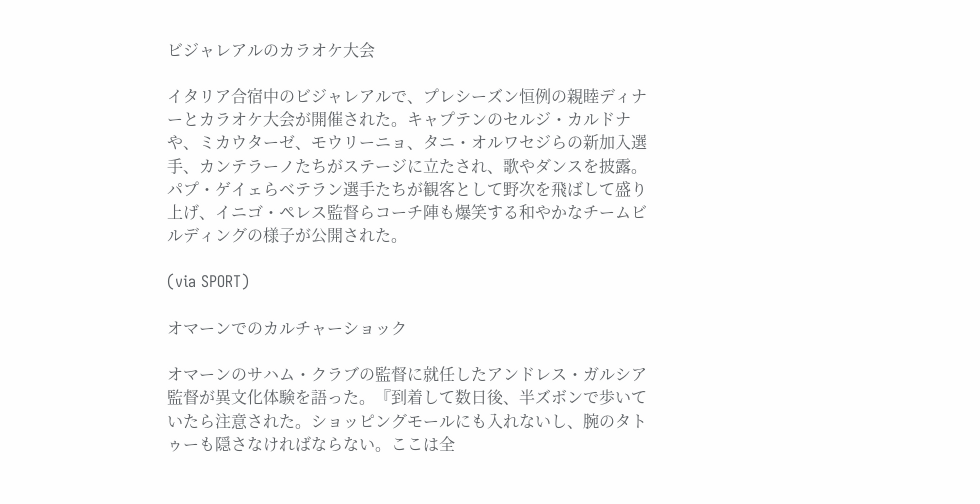ビジャレアルのカラオケ大会

イタリア合宿中のビジャレアルで、プレシーズン恒例の親睦ディナーとカラオケ大会が開催された。キャプテンのセルジ・カルドナや、ミカウターゼ、モウリーニョ、タニ・オルワセジらの新加入選手、カンテラーノたちがステージに立たされ、歌やダンスを披露。パプ・ゲイェらベテラン選手たちが観客として野次を飛ばして盛り上げ、イニゴ・ペレス監督らコーチ陣も爆笑する和やかなチームビルディングの様子が公開された。

(via SPORT)

オマーンでのカルチャーショック

オマーンのサハム・クラブの監督に就任したアンドレス・ガルシア監督が異文化体験を語った。『到着して数日後、半ズボンで歩いていたら注意された。ショッピングモールにも入れないし、腕のタトゥーも隠さなければならない。ここは全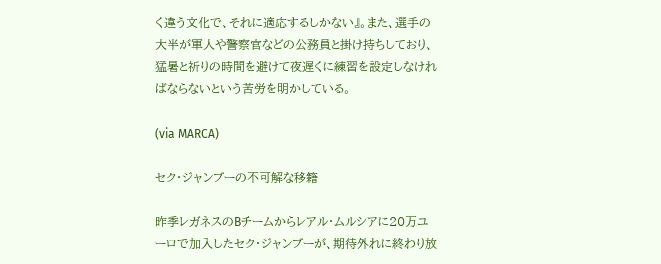く違う文化で、それに適応するしかない』。また、選手の大半が軍人や警察官などの公務員と掛け持ちしており、猛暑と祈りの時間を避けて夜遅くに練習を設定しなければならないという苦労を明かしている。

(via MARCA)

セク・ジャンブーの不可解な移籍

昨季レガネスのBチームからレアル・ムルシアに20万ユーロで加入したセク・ジャンブーが、期待外れに終わり放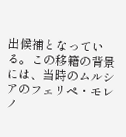出候補となっている。この移籍の背景には、当時のムルシアのフェリペ・モレノ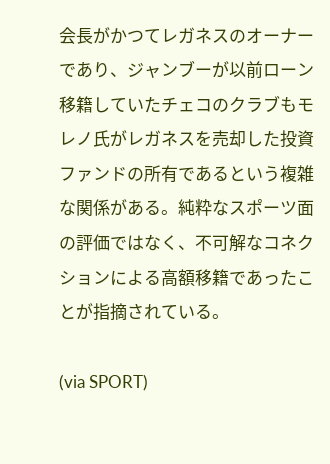会長がかつてレガネスのオーナーであり、ジャンブーが以前ローン移籍していたチェコのクラブもモレノ氏がレガネスを売却した投資ファンドの所有であるという複雑な関係がある。純粋なスポーツ面の評価ではなく、不可解なコネクションによる高額移籍であったことが指摘されている。

(via SPORT)